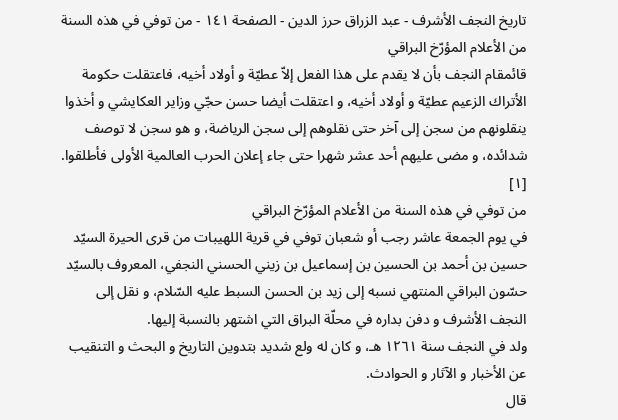تاريخ النجف الأشرف - عبد الزراق حرز الدين - الصفحة ١٤١ - من توفي في هذه السنة من الأعلام المؤرّخ البراقي
قائمقام النجف بأن لا يقدم على هذا الفعل إلاّ عطيّة و أولاد أخيه، فاعتقلت حكومة الأتراك الزعيم عطيّة و أولاد أخيه، و اعتقلت أيضا حسن حجّي وزاير العكايشي و أخذوا ينقلونهم من سجن إلى آخر حتى نقلوهم إلى سجن الرياضة، و هو سجن لا توصف شدائده، و مضى عليهم أحد عشر شهرا حتى جاء إعلان الحرب العالمية الأولى فأطلقوا. [١]
من توفي في هذه السنة من الأعلام المؤرّخ البراقي
في يوم الجمعة عاشر رجب أو شعبان توفي في قرية اللهيبات من قرى الحيرة السيّد حسين بن أحمد بن الحسين بن إسماعيل بن زيني الحسني النجفي، المعروف بالسيّد حسّون البراقي المنتهي نسبه إلى زيد بن الحسن السبط عليه السّلام، و نقل إلى النجف الأشرف و دفن بداره في محلّة البراق التي اشتهر بالنسبة إليها.
ولد في النجف سنة ١٢٦١ هـ، و كان له ولع شديد بتدوين التاريخ و البحث و التنقيب عن الأخبار و الآثار و الحوادث.
قال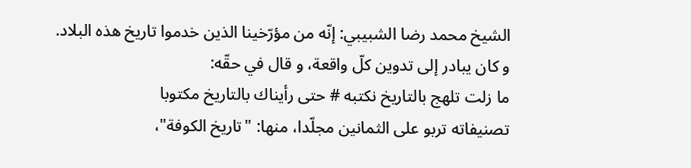الشيخ محمد رضا الشبيبي: إنّه من مؤرّخينا الذين خدموا تاريخ هذه البلاد.
و كان يبادر إلى تدوين كلّ واقعة، و قال في حقّه:
ما زلت تلهج بالتاريخ نكتبه # حتى رأيناك بالتاريخ مكتوبا
تصنيفاته تربو على الثمانين مجلّدا، منها: "تاريخ الكوفة"،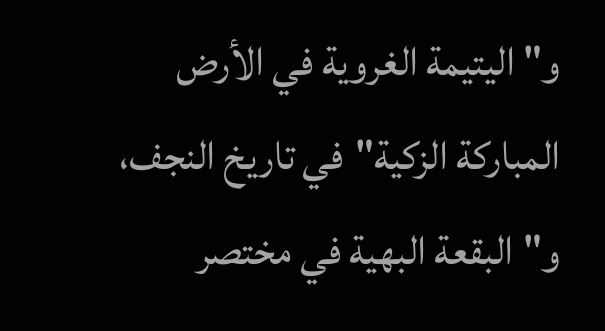و"اليتيمة الغروية في الأرض المباركة الزكية"في تاريخ النجف، و"البقعة البهية في مختصر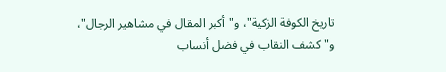تاريخ الكوفة الزكية"، و"أكبر المقال في مشاهير الرجال"، و"كشف النقاب في فضل أنساب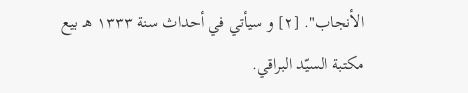الأنجاب". [٢] و سيأتي في أحداث سنة ١٣٣٣ هـ بيع مكتبة السيّد البراقي.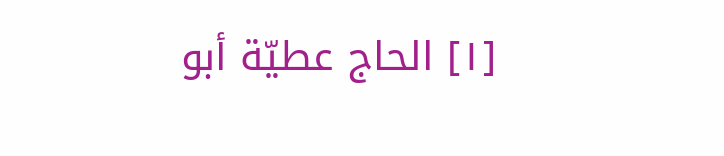[١] الحاج عطيّة أبو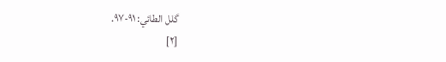گلل الطائي: ٩١-٩٧.
[٢]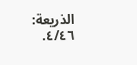الذريعة: ٤/٤٦.